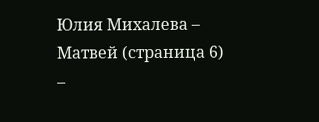Юлия Михалева – Матвей (страница 6)
–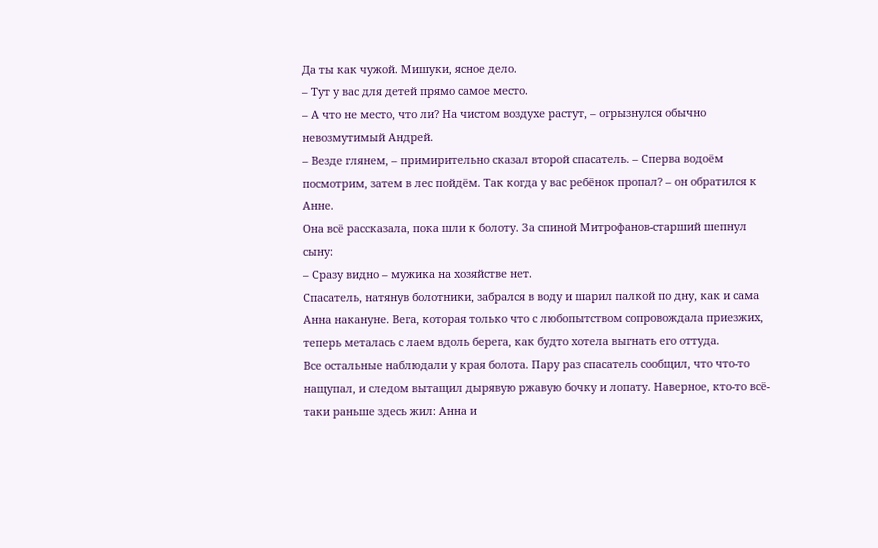Да ты как чужой. Мишуки, ясное дело.
– Тут у вас для детей прямо самое место.
– А что не место, что ли? На чистом воздухе растут, – огрызнулся обычно невозмутимый Андрей.
– Везде глянем, – примирительно сказал второй спасатель. – Сперва водоём посмотрим, затем в лес пойдём. Так когда у вас ребёнок пропал? – он обратился к Анне.
Она всё рассказала, пока шли к болоту. За спиной Митрофанов-старший шепнул сыну:
– Сразу видно – мужика на хозяйстве нет.
Спасатель, натянув болотники, забрался в воду и шарил палкой по дну, как и сама Анна накануне. Вега, которая только что с любопытством сопровождала приезжих, теперь металась с лаем вдоль берега, как будто хотела выгнать его оттуда.
Все остальные наблюдали у края болота. Пару раз спасатель сообщил, что что-то нащупал, и следом вытащил дырявую ржавую бочку и лопату. Наверное, кто-то всё-таки раньше здесь жил: Анна и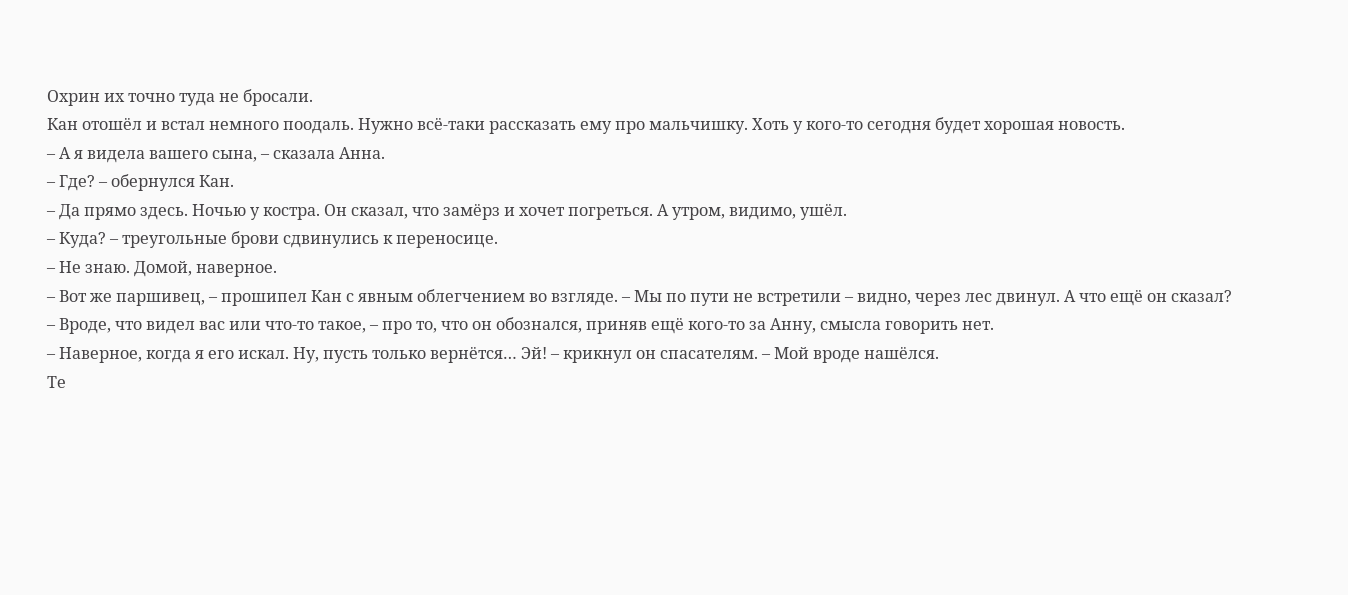Охрин их точно туда не бросали.
Кан отошёл и встал немного поодаль. Нужно всё-таки рассказать ему про мальчишку. Хоть у кого-то сегодня будет хорошая новость.
– А я видела вашего сына, – сказала Анна.
– Где? – обернулся Кан.
– Да прямо здесь. Ночью у костра. Он сказал, что замёрз и хочет погреться. А утром, видимо, ушёл.
– Куда? – треугольные брови сдвинулись к переносице.
– Не знаю. Домой, наверное.
– Вот же паршивец, – прошипел Кан с явным облегчением во взгляде. – Мы по пути не встретили – видно, через лес двинул. А что ещё он сказал?
– Вроде, что видел вас или что-то такое, – про то, что он обознался, приняв ещё кого-то за Анну, смысла говорить нет.
– Наверное, когда я его искал. Ну, пусть только вернётся… Эй! – крикнул он спасателям. – Мой вроде нашёлся.
Те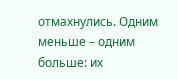отмахнулись. Одним меньше – одним больше: их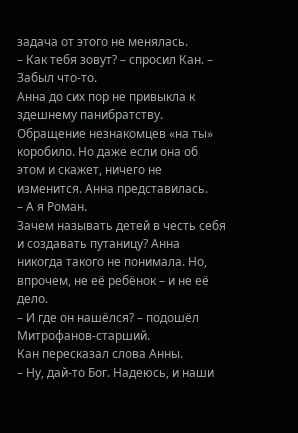задача от этого не менялась.
– Как тебя зовут? – спросил Кан. – Забыл что-то.
Анна до сих пор не привыкла к здешнему панибратству. Обращение незнакомцев «на ты» коробило. Но даже если она об этом и скажет, ничего не изменится. Анна представилась.
– А я Роман.
Зачем называть детей в честь себя и создавать путаницу? Анна никогда такого не понимала. Но, впрочем, не её ребёнок – и не её дело.
– И где он нашёлся? – подошёл Митрофанов-старший.
Кан пересказал слова Анны.
– Ну, дай-то Бог. Надеюсь, и наши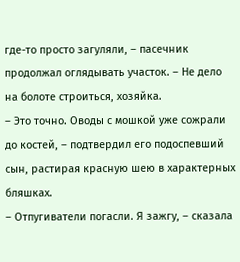где-то просто загуляли, – пасечник продолжал оглядывать участок. – Не дело на болоте строиться, хозяйка.
– Это точно. Оводы с мошкой уже сожрали до костей, – подтвердил его подоспевший сын, растирая красную шею в характерных бляшках.
– Отпугиватели погасли. Я зажгу, – сказала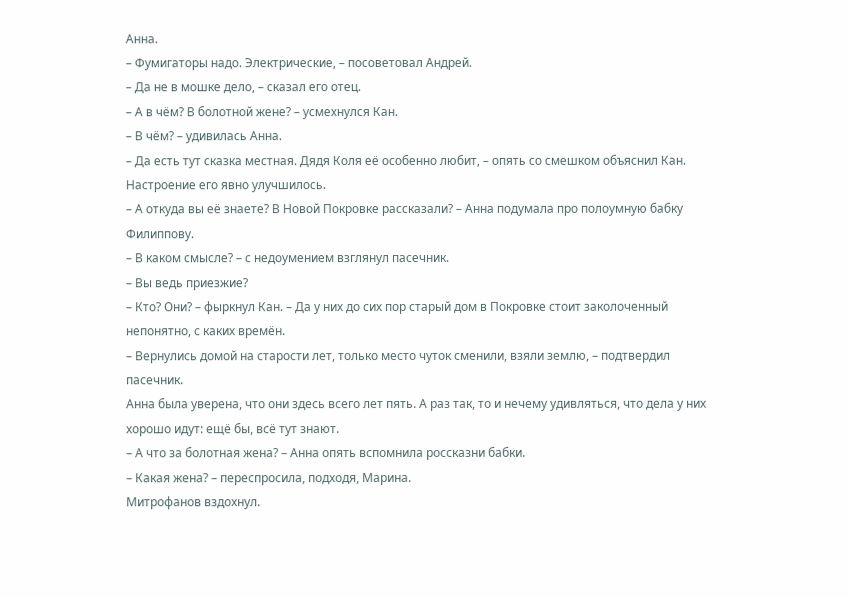Анна.
– Фумигаторы надо. Электрические, – посоветовал Андрей.
– Да не в мошке дело, – сказал его отец.
– А в чём? В болотной жене? – усмехнулся Кан.
– В чём? – удивилась Анна.
– Да есть тут сказка местная. Дядя Коля её особенно любит, – опять со смешком объяснил Кан. Настроение его явно улучшилось.
– А откуда вы её знаете? В Новой Покровке рассказали? – Анна подумала про полоумную бабку Филиппову.
– В каком смысле? – с недоумением взглянул пасечник.
– Вы ведь приезжие?
– Кто? Они? – фыркнул Кан. – Да у них до сих пор старый дом в Покровке стоит заколоченный непонятно, с каких времён.
– Вернулись домой на старости лет, только место чуток сменили, взяли землю, – подтвердил пасечник.
Анна была уверена, что они здесь всего лет пять. А раз так, то и нечему удивляться, что дела у них хорошо идут: ещё бы, всё тут знают.
– А что за болотная жена? – Анна опять вспомнила россказни бабки.
– Какая жена? – переспросила, подходя, Марина.
Митрофанов вздохнул.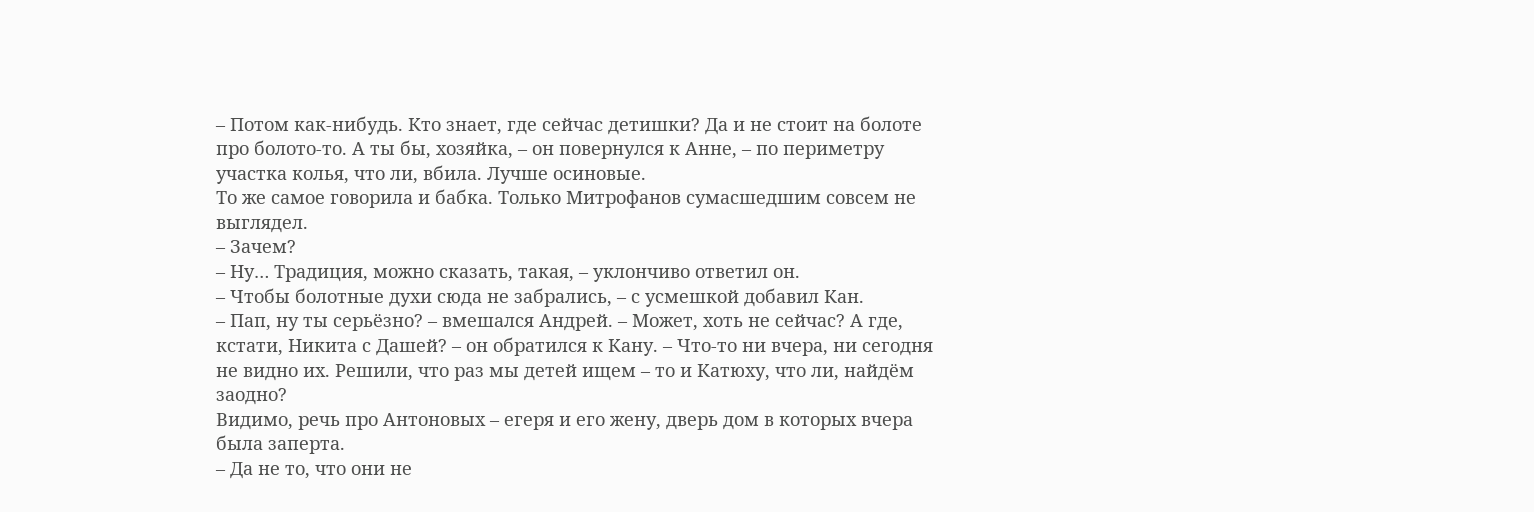– Потом как-нибудь. Кто знает, где сейчас детишки? Да и не стоит на болоте про болото-то. А ты бы, хозяйка, – он повернулся к Анне, – по периметру участка колья, что ли, вбила. Лучше осиновые.
То же самое говорила и бабка. Только Митрофанов сумасшедшим совсем не выглядел.
– Зачем?
– Ну… Традиция, можно сказать, такая, – уклончиво ответил он.
– Чтобы болотные духи сюда не забрались, – с усмешкой добавил Кан.
– Пап, ну ты серьёзно? – вмешался Андрей. – Может, хоть не сейчас? А где, кстати, Никита с Дашей? – он обратился к Кану. – Что-то ни вчера, ни сегодня не видно их. Решили, что раз мы детей ищем – то и Катюху, что ли, найдём заодно?
Видимо, речь про Антоновых – егеря и его жену, дверь дом в которых вчера была заперта.
– Да не то, что они не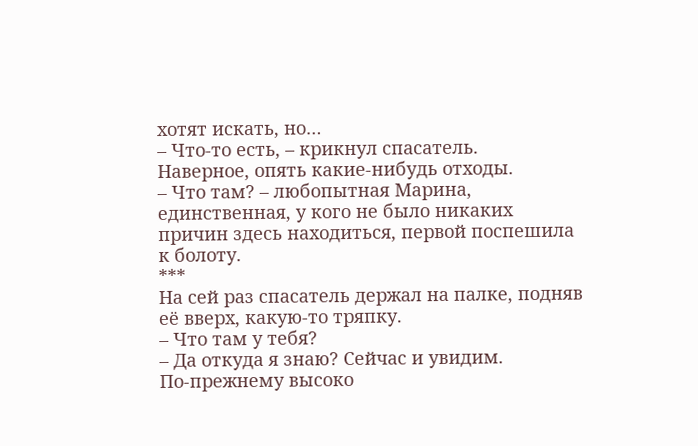хотят искать, но…
– Что-то есть, – крикнул спасатель.
Наверное, опять какие-нибудь отходы.
– Что там? – любопытная Марина, единственная, у кого не было никаких причин здесь находиться, первой поспешила к болоту.
***
На сей раз спасатель держал на палке, подняв её вверх, какую-то тряпку.
– Что там у тебя?
– Да откуда я знаю? Сейчас и увидим.
По-прежнему высоко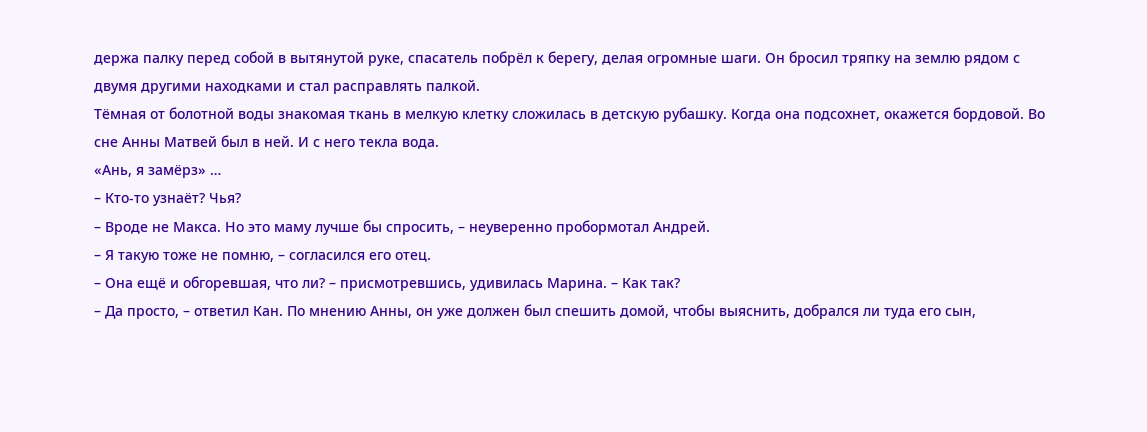держа палку перед собой в вытянутой руке, спасатель побрёл к берегу, делая огромные шаги. Он бросил тряпку на землю рядом с двумя другими находками и стал расправлять палкой.
Тёмная от болотной воды знакомая ткань в мелкую клетку сложилась в детскую рубашку. Когда она подсохнет, окажется бордовой. Во сне Анны Матвей был в ней. И с него текла вода.
«Ань, я замёрз» …
– Кто-то узнаёт? Чья?
– Вроде не Макса. Но это маму лучше бы спросить, – неуверенно пробормотал Андрей.
– Я такую тоже не помню, – согласился его отец.
– Она ещё и обгоревшая, что ли? – присмотревшись, удивилась Марина. – Как так?
– Да просто, – ответил Кан. По мнению Анны, он уже должен был спешить домой, чтобы выяснить, добрался ли туда его сын,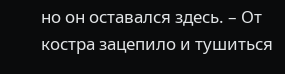но он оставался здесь. – От костра зацепило и тушиться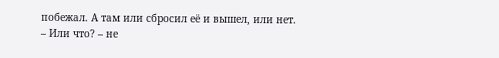побежал. А там или сбросил её и вышел, или нет.
– Или что? – не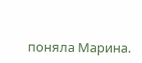поняла Марина.